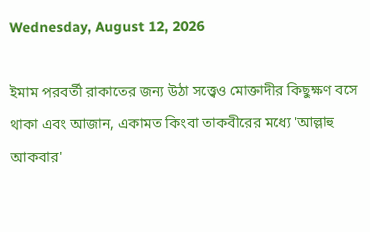Wednesday, August 12, 2026

ইমাম পরবর্তী রাকাতের জন্য উঠা সত্ত্বেও মোক্তাদীর কিছুক্ষণ বসে থাকা এবং আজান, একামত কিংবা তাকবীরের মধ্যে 'আল্লাহু আকবার'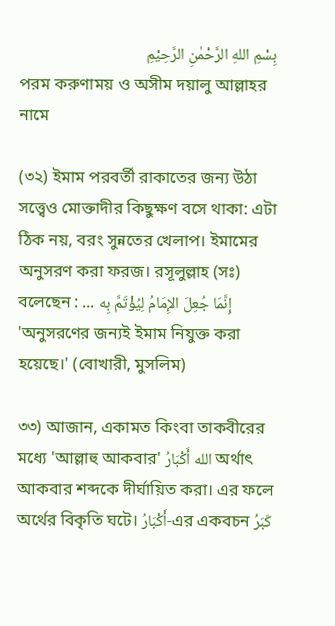بِسْمِ اللهِ الرَّحْمٰنِ الرَّحِيْمِ
পরম করুণাময় ও অসীম দয়ালু আল্লাহর নামে

(৩২) ইমাম পরবর্তী রাকাতের জন্য উঠা সত্ত্বেও মোক্তাদীর কিছুক্ষণ বসে থাকা: এটা ঠিক নয়, বরং সুন্নতের খেলাপ। ইমামের অনুসরণ করা ফরজ। রসূলুল্লাহ (সঃ) বলেছেন : ... إِنَّمَا جُعِلَ الإِمَامُ لِيُؤْتَمَّ بِه 'অনুসরণের জন্যই ইমাম নিযুক্ত করা হয়েছে।' (বোখারী, মুসলিম)

৩৩) আজান, একামত কিংবা তাকবীরের মধ্যে 'আল্লাহু আকবার' الله أَكْبَارُ অর্থাৎ আকবার শব্দকে দীর্ঘায়িত করা। এর ফলে অর্থের বিকৃতি ঘটে। أَكْبَارُ-এর একবচন کَبَرُ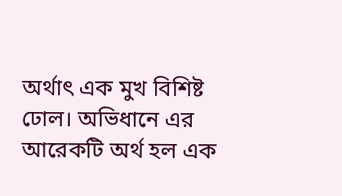অর্থাৎ এক মুখ বিশিষ্ট ঢোল। অভিধানে এর আরেকটি অর্থ হল এক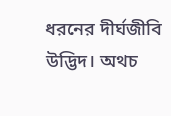ধরনের দীর্ঘজীবি উদ্ভিদ। অথচ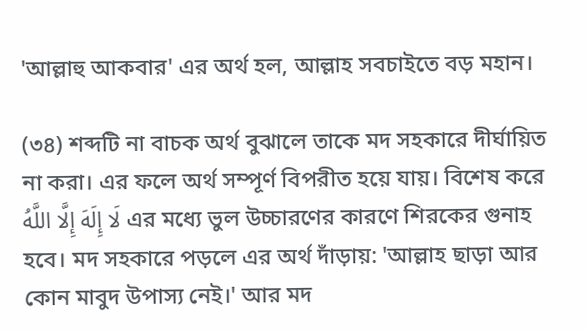'আল্লাহু আকবার' এর অর্থ হল, আল্লাহ সবচাইতে বড় মহান।

(৩৪) শব্দটি না বাচক অর্থ বুঝালে তাকে মদ সহকারে দীর্ঘায়িত না করা। এর ফলে অর্থ সম্পূর্ণ বিপরীত হয়ে যায়। বিশেষ করে لَا إِلَهَ إِلَّا اللَّهُ এর মধ্যে ভুল উচ্চারণের কারণে শিরকের গুনাহ হবে। মদ সহকারে পড়লে এর অর্থ দাঁড়ায়: 'আল্লাহ ছাড়া আর কোন মাবুদ উপাস্য নেই।' আর মদ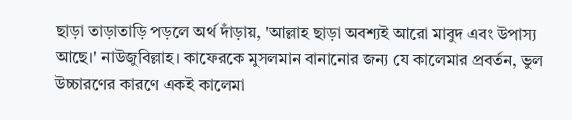ছাড়া তাড়াতাড়ি পড়লে অর্থ দাঁড়ায়, 'আল্লাহ ছাড়া অবশ্যই আরো মাবুদ এবং উপাস্য আছে।' নাউজুবিল্লাহ। কাফেরকে মুসলমান বানানোর জন্য যে কালেমার প্রবর্তন, ভুল উচ্চারণের কারণে একই কালেমা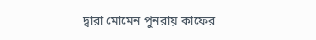দ্বারা মোমেন পুনরায় কাফের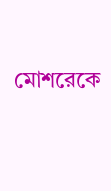মোশরেকে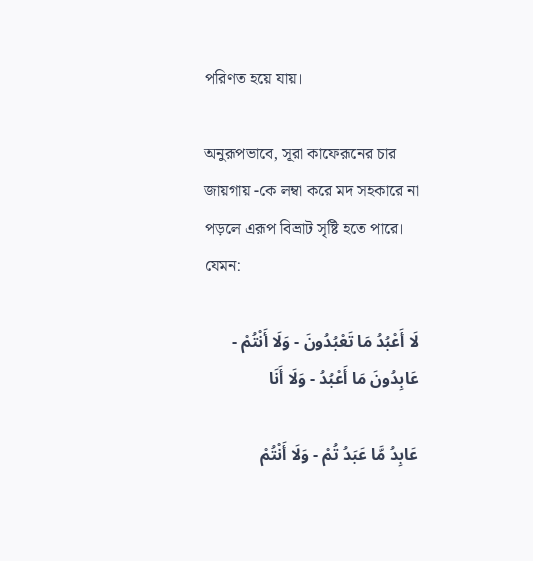পরিণত হয়ে যায়।

অনুরূপভাবে, সূরা কাফেরূনের চার জায়গায় -কে লম্বা করে মদ সহকারে না পড়লে এরূপ বিভ্রাট সৃষ্টি হতে পারে। যেমন:

لَا أَعْبُدُ مَا تَعْبُدُونَ - وَلَا أَنْتُمْ - عَابِدُونَ مَا أَعْبُدُ - وَلَا أَنَا

عَابِدُ مَّا عَبَدُ تُمْ - وَلَا أَنْتُمْ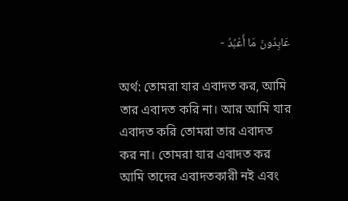عَابِدُونَ مَا أَعْبُدُ -

অর্থ: তোমরা যার এবাদত কর, আমি তার এবাদত করি না। আর আমি যার এবাদত করি তোমরা তার এবাদত কর না। তোমরা যার এবাদত কর আমি তাদের এবাদতকারী নই এবং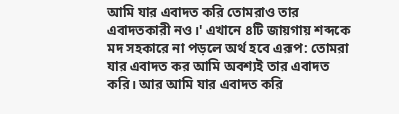আমি যার এবাদত করি তোমরাও তার এবাদতকারী নও।' এখানে ৪টি জায়গায় শব্দকে মদ সহকারে না পড়লে অর্থ হবে এরূপ: তোমরা যার এবাদত কর আমি অবশ্যই তার এবাদত করি। আর আমি যার এবাদত করি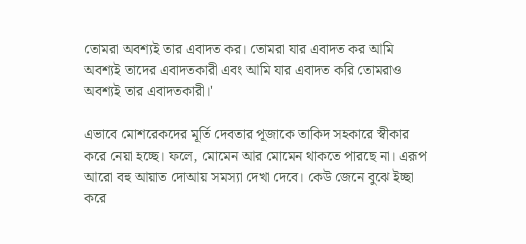তোমরা অবশ্যই তার এবাদত কর। তোমরা যার এবাদত কর আমি অবশ্যই তাদের এবাদতকারী এবং আমি যার এবাদত করি তোমরাও অবশ্যই তার এবাদতকারী।'

এভাবে মোশরেকদের মূর্তি দেবতার পূজাকে তাকিদ সহকারে স্বীকার করে নেয়া হচ্ছে। ফলে, মোমেন আর মোমেন থাকতে পারছে না। এরূপ আরো বহু আয়াত দোআয় সমস্যা দেখা দেবে। কেউ জেনে বুঝে ইচ্ছা করে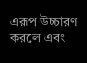এরূপ উচ্চারণ করলে এবং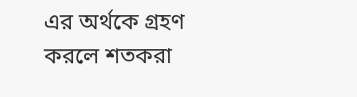এর অর্থকে গ্রহণ করলে শতকরা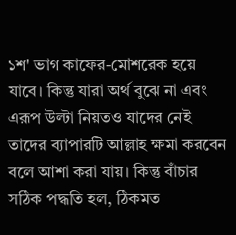১শ' ভাগ কাফের-মোশরেক হয়ে যাবে। কিন্তু যারা অর্থ বুঝে না এবং এরূপ উল্টা নিয়তও যাদের নেই তাদের ব্যাপারটি আল্লাহ ক্ষমা করবেন বলে আশা করা যায়। কিন্তু বাঁচার সঠিক পদ্ধতি হল, ঠিকমত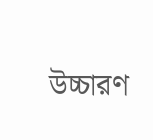উচ্চারণ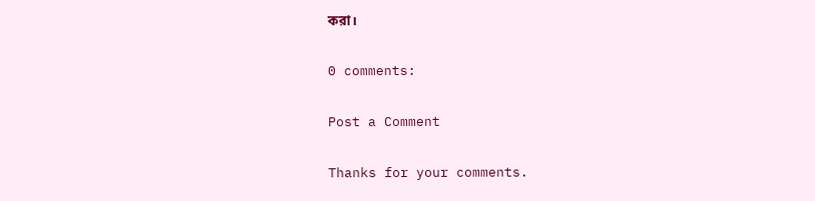করা।

0 comments:

Post a Comment

Thanks for your comments.